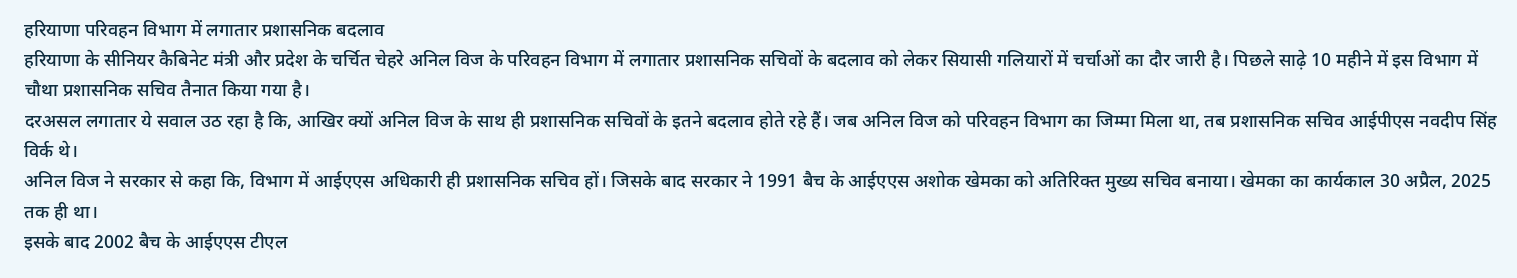हरियाणा परिवहन विभाग में लगातार प्रशासनिक बदलाव
हरियाणा के सीनियर कैबिनेट मंत्री और प्रदेश के चर्चित चेहरे अनिल विज के परिवहन विभाग में लगातार प्रशासनिक सचिवों के बदलाव को लेकर सियासी गलियारों में चर्चाओं का दौर जारी है। पिछले साढ़े 10 महीने में इस विभाग में चौथा प्रशासनिक सचिव तैनात किया गया है।
दरअसल लगातार ये सवाल उठ रहा है कि, आखिर क्यों अनिल विज के साथ ही प्रशासनिक सचिवों के इतने बदलाव होते रहे हैं। जब अनिल विज को परिवहन विभाग का जिम्मा मिला था, तब प्रशासनिक सचिव आईपीएस नवदीप सिंह विर्क थे।
अनिल विज ने सरकार से कहा कि, विभाग में आईएएस अधिकारी ही प्रशासनिक सचिव हों। जिसके बाद सरकार ने 1991 बैच के आईएएस अशोक खेमका को अतिरिक्त मुख्य सचिव बनाया। खेमका का कार्यकाल 30 अप्रैल, 2025 तक ही था।
इसके बाद 2002 बैच के आईएएस टीएल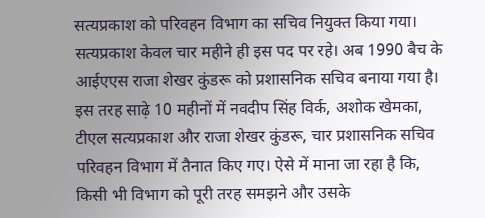सत्यप्रकाश को परिवहन विभाग का सचिव नियुक्त किया गया। सत्यप्रकाश केवल चार महीने ही इस पद पर रहे। अब 1990 बैच के आईएएस राजा शेखर कुंडरू को प्रशासनिक सचिव बनाया गया है।
इस तरह साढ़े 10 महीनों में नवदीप सिंह विर्क, अशोक खेमका, टीएल सत्यप्रकाश और राजा शेखर कुंडरू, चार प्रशासनिक सचिव परिवहन विभाग में तैनात किए गए। ऐसे में माना जा रहा है कि, किसी भी विभाग को पूरी तरह समझने और उसके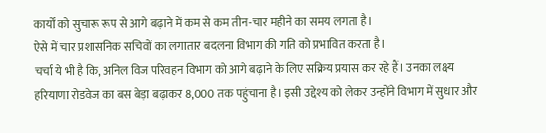कार्यों को सुचारू रूप से आगे बढ़ाने में कम से कम तीन-चार महीने का समय लगता है।
ऐसे में चार प्रशासनिक सचिवों का लगातार बदलना विभाग की गति को प्रभावित करता है।
चर्चा ये भी है कि, अनिल विज परिवहन विभाग को आगे बढ़ाने के लिए सक्रिय प्रयास कर रहे हैं। उनका लक्ष्य हरियाणा रोडवेज का बस बेड़ा बढ़ाकर 8,000 तक पहुंचाना है। इसी उद्देश्य को लेकर उन्होंने विभाग में सुधार और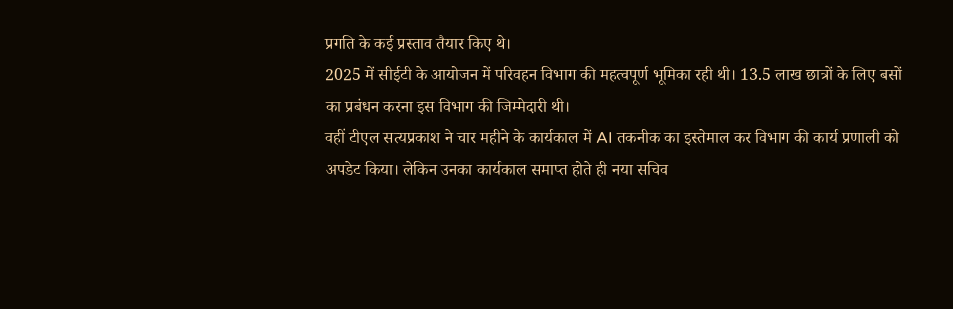प्रगति के कई प्रस्ताव तैयार किए थे।
2025 में सीईटी के आयोजन में परिवहन विभाग की महत्वपूर्ण भूमिका रही थी। 13.5 लाख छात्रों के लिए बसों का प्रबंधन करना इस विभाग की जिम्मेदारी थी।
वहीं टीएल सत्यप्रकाश ने चार महीने के कार्यकाल में AI तकनीक का इस्तेमाल कर विभाग की कार्य प्रणाली को अपडेट किया। लेकिन उनका कार्यकाल समाप्त होते ही नया सचिव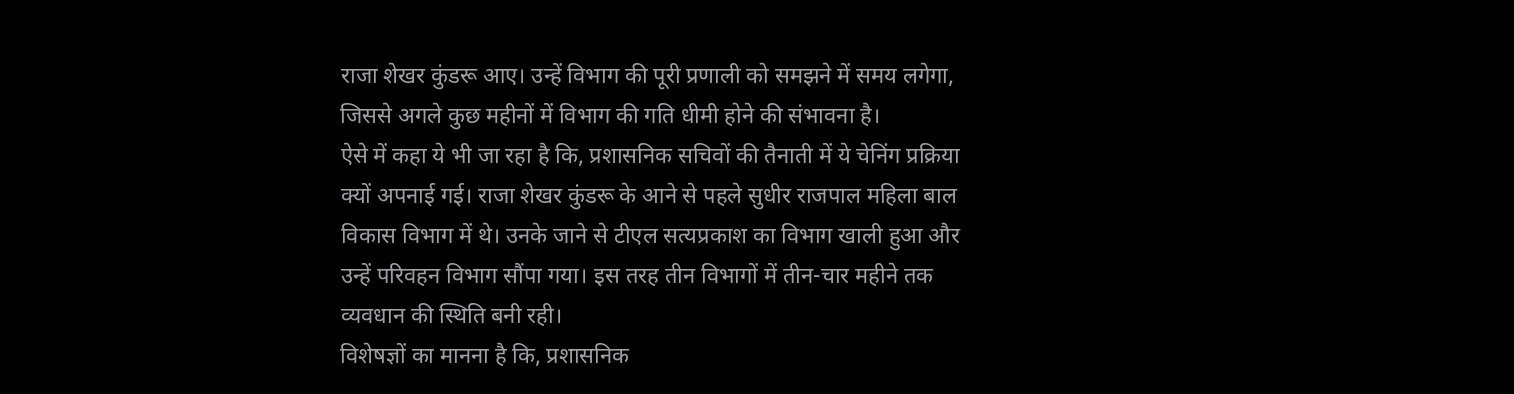राजा शेखर कुंडरू आए। उन्हें विभाग की पूरी प्रणाली को समझने में समय लगेगा, जिससे अगले कुछ महीनों में विभाग की गति धीमी होने की संभावना है।
ऐसे में कहा ये भी जा रहा है कि, प्रशासनिक सचिवों की तैनाती में ये चेनिंग प्रक्रिया क्यों अपनाई गई। राजा शेखर कुंडरू के आने से पहले सुधीर राजपाल महिला बाल विकास विभाग में थे। उनके जाने से टीएल सत्यप्रकाश का विभाग खाली हुआ और उन्हें परिवहन विभाग सौंपा गया। इस तरह तीन विभागों में तीन-चार महीने तक व्यवधान की स्थिति बनी रही।
विशेषज्ञों का मानना है कि, प्रशासनिक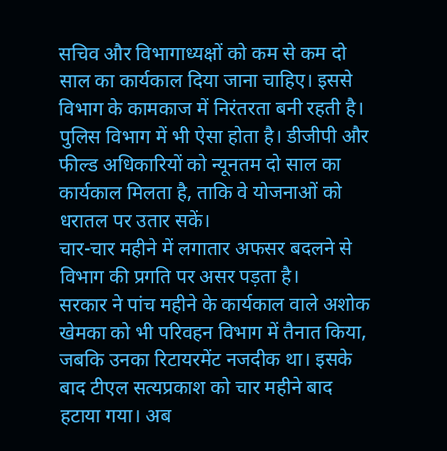सचिव और विभागाध्यक्षों को कम से कम दो साल का कार्यकाल दिया जाना चाहिए। इससे विभाग के कामकाज में निरंतरता बनी रहती है। पुलिस विभाग में भी ऐसा होता है। डीजीपी और फील्ड अधिकारियों को न्यूनतम दो साल का कार्यकाल मिलता है, ताकि वे योजनाओं को धरातल पर उतार सकें।
चार-चार महीने में लगातार अफसर बदलने से विभाग की प्रगति पर असर पड़ता है।
सरकार ने पांच महीने के कार्यकाल वाले अशोक खेमका को भी परिवहन विभाग में तैनात किया, जबकि उनका रिटायरमेंट नजदीक था। इसके बाद टीएल सत्यप्रकाश को चार महीने बाद हटाया गया। अब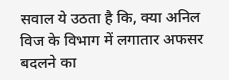सवाल ये उठता है कि, क्या अनिल विज के विभाग में लगातार अफसर बदलने का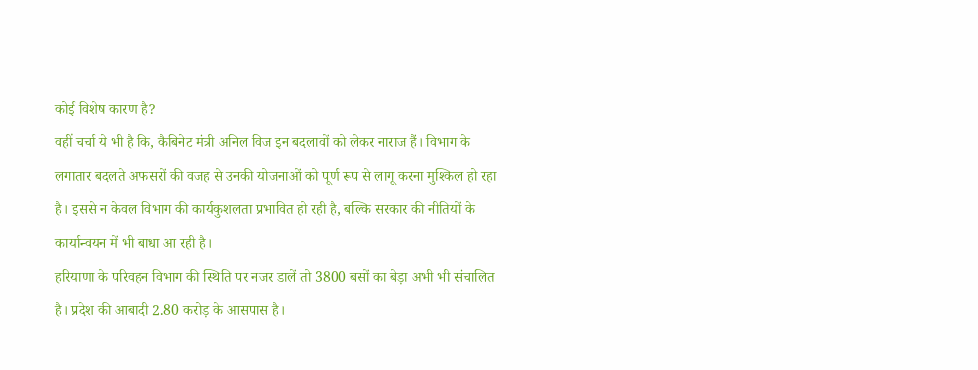कोई विशेष कारण है?
वहीं चर्चा ये भी है कि, कैबिनेट मंत्री अनिल विज इन बदलावों को लेकर नाराज हैं। विभाग के लगातार बदलते अफसरों की वजह से उनकी योजनाओं को पूर्ण रूप से लागू करना मुश्किल हो रहा है। इससे न केवल विभाग की कार्यकुशलता प्रभावित हो रही है, बल्कि सरकार की नीतियों के कार्यान्वयन में भी बाधा आ रही है।
हरियाणा के परिवहन विभाग की स्थिति पर नजर डालें तो 3800 बसों का बेड़ा अभी भी संचालित है। प्रदेश की आबादी 2.80 करोड़ के आसपास है।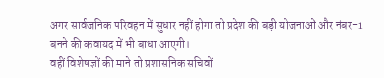अगर सार्वजनिक परिवहन में सुधार नहीं होगा तो प्रदेश की बड़ी योजनाओं और नंबर-1 बनने की कवायद में भी बाधा आएगी।
वहीं विशेषज्ञों की माने तो प्रशासनिक सचिवों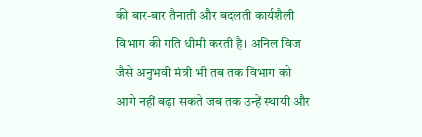की बार-बार तैनाती और बदलती कार्यशैली विभाग की गति धीमी करती है। अनिल विज जैसे अनुभवी मंत्री भी तब तक विभाग को आगे नहीं बढ़ा सकते जब तक उन्हें स्थायी और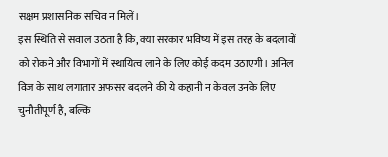सक्षम प्रशासनिक सचिव न मिलें।
इस स्थिति से सवाल उठता है कि, क्या सरकार भविष्य में इस तरह के बदलावों को रोकने और विभागों में स्थायित्व लाने के लिए कोई कदम उठाएगी। अनिल विज के साथ लगातार अफसर बदलने की ये कहानी न केवल उनके लिए चुनौतीपूर्ण है, बल्कि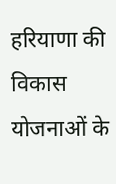हरियाणा की विकास योजनाओं के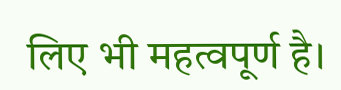लिए भी महत्वपूर्ण है।